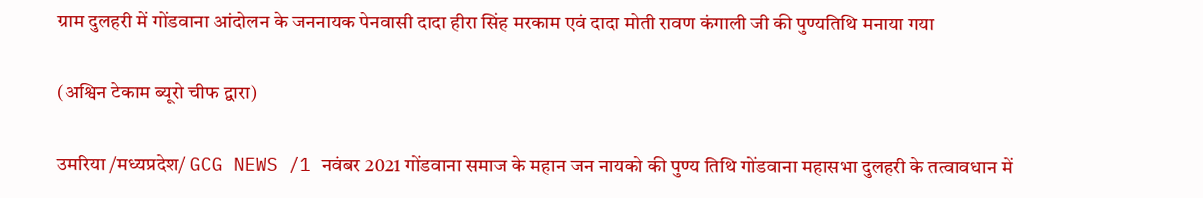ग्राम दुलहरी में गोंडवाना आंदोलन के जननायक पेनवासी दादा हीरा सिंह मरकाम एवं दादा मोती रावण कंगाली जी की पुण्यतिथि मनाया गया

(अश्विन टेकाम ब्यूरो चीफ द्वारा)

उमरिया /मध्यप्रदेश/ GCG NEWS /1 नवंबर 2021 गोंडवाना समाज के महान जन नायको की पुण्य तिथि गोंडवाना महासभा दुलहरी के तत्वावधान में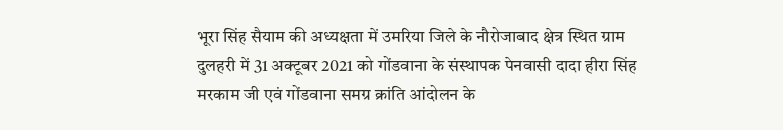भूरा सिंह सैयाम की अध्यक्षता में उमरिया जिले के नौरोजाबाद क्षेत्र स्थित ग्राम दुलहरी में 31 अक्टूबर 2021 को गोंडवाना के संस्थापक पेनवासी दादा हीरा सिंह मरकाम जी एवं गोंडवाना समग्र क्रांति आंदोलन के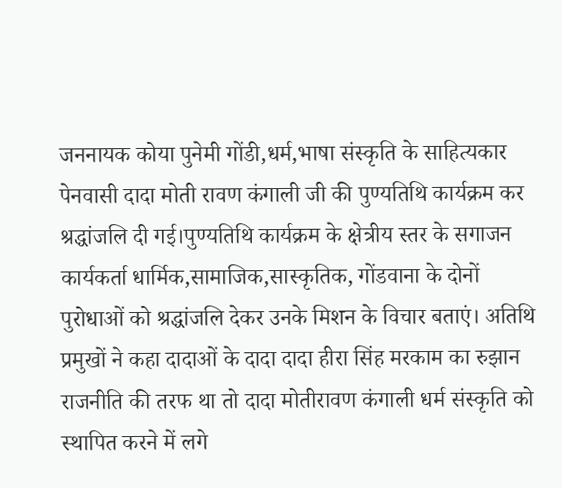जननायक कोया पुनेमी गोंडी,धर्म,भाषा संस्कृति के साहित्यकार पेनवासी दादा मोती रावण कंगाली जी की पुण्यतिथि कार्यक्रम कर श्रद्धांजलि दी गई।पुण्यतिथि कार्यक्रम के क्षेत्रीय स्तर के सगाजन कार्यकर्ता धार्मिक,सामाजिक,सास्कृतिक, गोंडवाना के दोनों पुरोधाओं को श्रद्धांजलि देकर उनके मिशन के विचार बताएं। अतिथि प्रमुखों ने कहा दादाओं के दादा दादा हीरा सिंह मरकाम का रुझान राजनीति की तरफ था तो दादा मोतीरावण कंगाली धर्म संस्कृति को स्थापित करने में लगे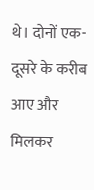थे। दोनों एक-दूसरे के करीब आए और मिलकर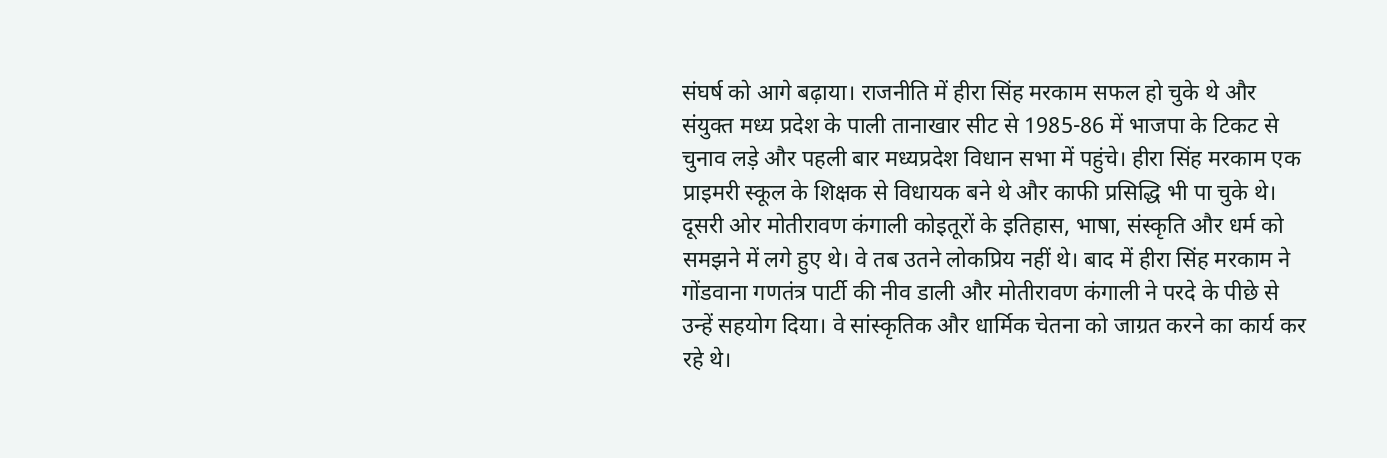संघर्ष को आगे बढ़ाया। राजनीति में हीरा सिंह मरकाम सफल हो चुके थे और संयुक्त मध्य प्रदेश के पाली तानाखार सीट से 1985-86 में भाजपा के टिकट से चुनाव लड़े और पहली बार मध्यप्रदेश विधान सभा में पहुंचे। हीरा सिंह मरकाम एक प्राइमरी स्कूल के शिक्षक से विधायक बने थे और काफी प्रसिद्धि भी पा चुके थे। दूसरी ओर मोतीरावण कंगाली कोइतूरों के इतिहास, भाषा, संस्कृति और धर्म को समझने में लगे हुए थे। वे तब उतने लोकप्रिय नहीं थे। बाद में हीरा सिंह मरकाम ने गोंडवाना गणतंत्र पार्टी की नीव डाली और मोतीरावण कंगाली ने परदे के पीछे से उन्हें सहयोग दिया। वे सांस्कृतिक और धार्मिक चेतना को जाग्रत करने का कार्य कर रहे थे।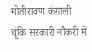मोतीरावण कंगाली चूंकि सरकारी नौकरी में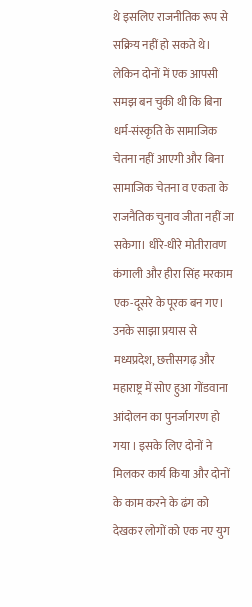थे इसलिए राजनीतिक रूप से सक्रिय नहीं हो सकते थे। लेकिन दोनों में एक आपसी समझ बन चुकी थी कि बिना धर्म-संस्कृति के सामाजिक चेतना नहीं आएगी और बिना सामाजिक चेतना व एकता के राजनैतिक चुनाव जीता नहीं जा सकेगा। धीरे-धीरे मोतीरावण कंगाली और हीरा सिंह मरकाम एक-दूसरे के पूरक बन गए। उनके साझा प्रयास से मध्यप्रदेश, छत्तीसगढ़ और महाराष्ट्र में सोए हुआ गोंडवाना आंदोलन का पुनर्जागरण हो गया । इसके लिए दोनों ने मिलकर कार्य किया और दोनों के काम करने के ढंग को देखकर लोगों को एक नए युग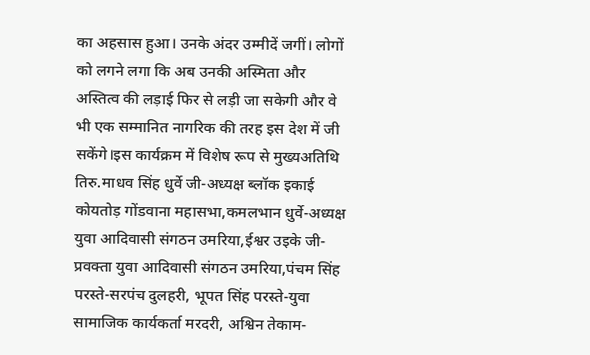का अहसास हुआ। उनके अंदर उम्मीदें जगीं। लोगों को लगने लगा कि अब उनकी अस्मिता और अस्तित्व की लड़ाई फिर से लड़ी जा सकेगी और वे भी एक सम्मानित नागरिक की तरह इस देश में जी सकेंगे।इस कार्यक्रम में विशेष रूप से मुख्यअतिथि तिरु.माधव सिंह धुर्वे जी-अध्यक्ष ब्लॉक इकाई कोयतोड़ गोंडवाना महासभा,कमलभान धुर्वे-अध्यक्ष युवा आदिवासी संगठन उमरिया,ईश्वर उइके जी-प्रवक्ता युवा आदिवासी संगठन उमरिया,पंचम सिंह परस्ते-सरपंच दुलहरी, भूपत सिंह परस्ते-युवा सामाजिक कार्यकर्ता मरदरी, अश्विन तेकाम-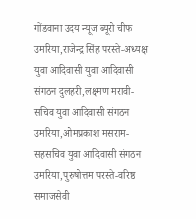गोंडवाना उदय न्यूज ब्यूरो चीफ उमरिया,राजेन्द्र सिंह परस्ते-अध्यक्ष युवा आदिवासी युवा आदिवासी संगठन दुलहरी,लक्ष्मण मरावी- सचिव युवा आदिवासी संगठन उमरिया,ओमप्रकाश मसराम- सहसचिव युवा आदिवासी संगठन उमरिया,पुरुषोत्तम परस्ते-वरिष्ठ समाजसेवी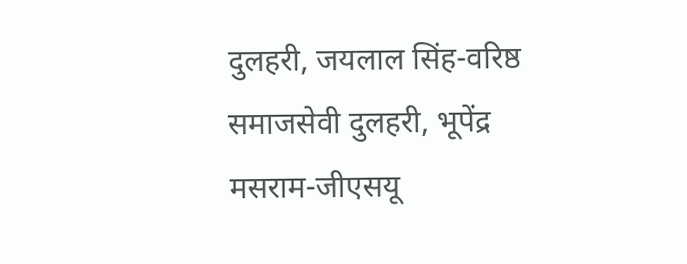दुलहरी, जयलाल सिंह-वरिष्ठ समाजसेवी दुलहरी, भूपेंद्र मसराम-जीएसयू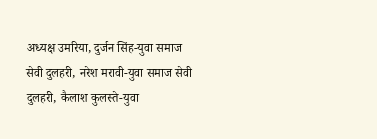अध्यक्ष उमरिया, दुर्जन सिंह-युवा समाज सेवी दुलहरी, नरेश मरावी-युवा समाज सेवी दुलहरी, कैलाश कुलस्ते-युवा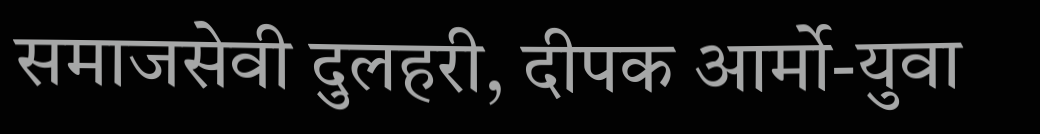समाजसेवी दुलहरी, दीपक आर्मो-युवा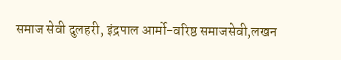समाज सेवी दुलहरी, इंद्रपाल आर्मो-वरिष्ठ समाजसेवी,लखन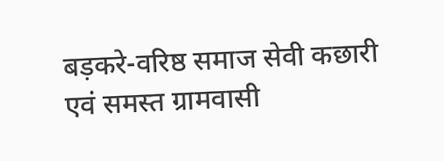बड़करे-वरिष्ठ समाज सेवी कछारी एवं समस्त ग्रामवासी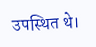उपस्थित थे।